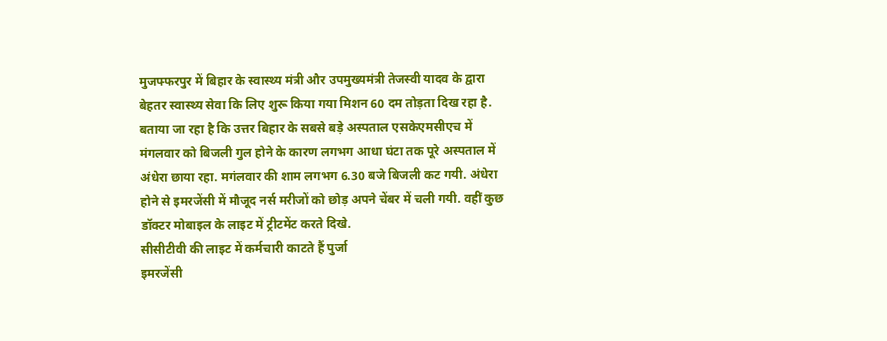मुजफ्फरपुर में बिहार के स्वास्थ्य मंत्री और उपमुख्यमंत्री तेजस्वी यादव के द्वारा बेहतर स्वास्थ्य सेवा कि लिए शुरू किया गया मिशन 60 दम तोड़ता दिख रहा है. बताया जा रहा है कि उत्तर बिहार के सबसे बड़े अस्पताल एसकेएमसीएच में मंगलवार को बिजली गुल होने के कारण लगभग आधा घंटा तक पूरे अस्पताल में अंधेरा छाया रहा. मगंलवार की शाम लगभग 6.30 बजे बिजली कट गयी. अंधेरा होने से इमरजेंसी में मौजूद नर्स मरीजों को छोड़ अपने चेंबर में चली गयी. वहीं कुछ डॉक्टर मोबाइल के लाइट में ट्रीटमेंट करते दिखे.
सीसीटीवी की लाइट में कर्मचारी काटते हैं पुर्जा
इमरजेंसी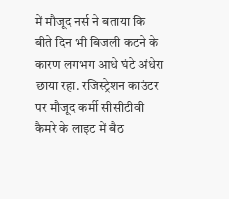में मौजूद नर्स ने बताया कि बीते दिन भी बिजली कटने के कारण लगभग आधे घंटे अंधेरा छाया रहा. रजिस्ट्रेशन काउंटर पर मौजूद कर्मी सीसीटीवी कैमरे के लाइट में बैठ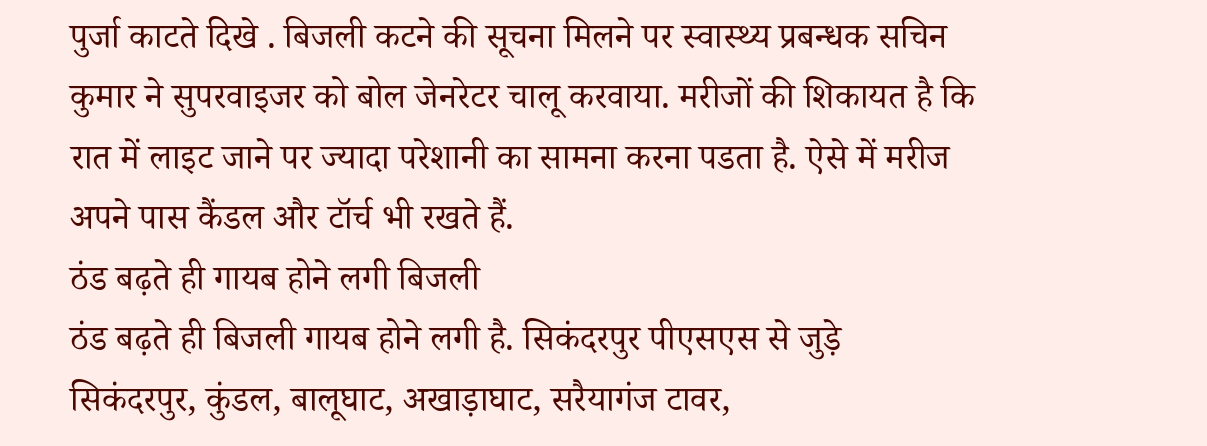पुर्जा काटते दिखे . बिजली कटने की सूचना मिलने पर स्वास्थ्य प्रबन्धक सचिन कुमार ने सुपरवाइजर को बोल जेनरेटर चालू करवाया. मरीजों की शिकायत है कि रात में लाइट जाने पर ज्यादा परेशानी का सामना करना पडता है. ऐसे में मरीज अपने पास कैंडल और टॉर्च भी रखते हैं.
ठंड बढ़ते ही गायब होने लगी बिजली
ठंड बढ़ते ही बिजली गायब होने लगी है. सिकंदरपुर पीएसएस से जुड़े सिकंदरपुर, कुंडल, बालूघाट, अखाड़ाघाट, सरैयागंज टावर,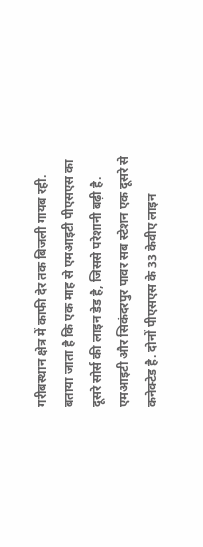गरीबस्थान क्षेत्र में काफी देर तक बिजली गायब रही. बताया जाता है कि एक माह से एमआइटी पीएसएस का दूसरे सोर्स की लाइन डेड है, जिससे परेशानी बढ़ी है. एमआइटी और सिकंदरपुर पावर सब स्टेशन एक दूसरे से कनेक्टेड है. दोनों पीएसएस के 33 केवीए लाइन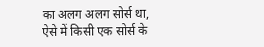का अलग अलग सोर्स था, ऐसे में किसी एक सोर्स के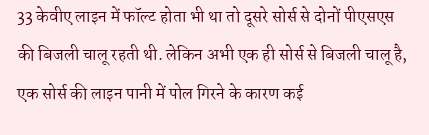33 केवीए लाइन में फॉल्ट होता भी था तो दूसरे सोर्स से दोनों पीएसएस की बिजली चालू रहती थी. लेकिन अभी एक ही सोर्स से बिजली चालू है, एक सोर्स की लाइन पानी में पोल गिरने के कारण कई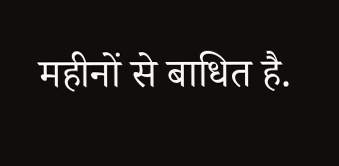महीनों से बाधित है.